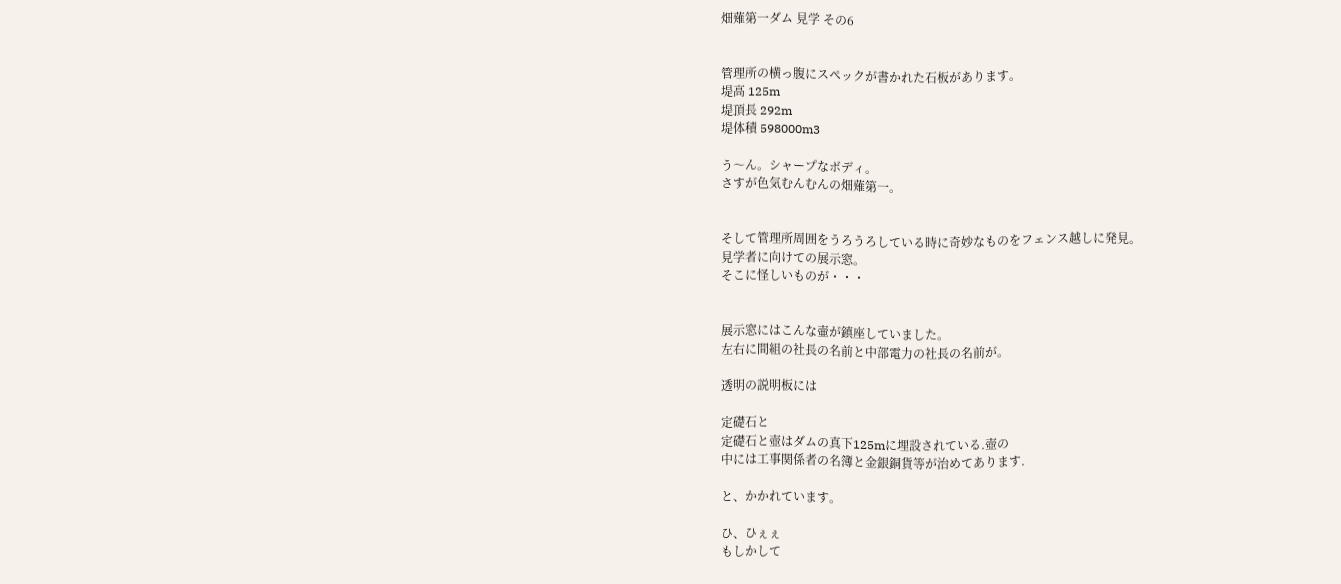畑薙第一ダム 見学 その6


管理所の横っ腹にスペックが書かれた石板があります。
堤高 125m
堤頂長 292m
堤体積 598000m3

う〜ん。シャープなボディ。
さすが色気むんむんの畑薙第一。


そして管理所周囲をうろうろしている時に奇妙なものをフェンス越しに発見。
見学者に向けての展示窓。
そこに怪しいものが・・・


展示窓にはこんな壷が鎮座していました。
左右に間組の社長の名前と中部電力の社長の名前が。

透明の説明板には

定礎石と
定礎石と壺はダムの真下125mに埋設されている.壺の
中には工事関係者の名簿と金銀銅貨等が治めてあります.

と、かかれています。

ひ、ひぇぇ
もしかして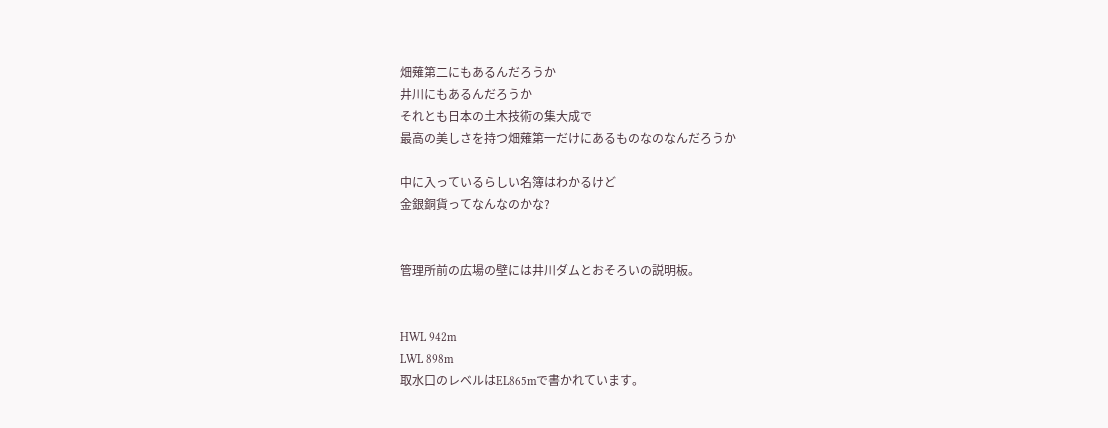畑薙第二にもあるんだろうか
井川にもあるんだろうか
それとも日本の土木技術の集大成で
最高の美しさを持つ畑薙第一だけにあるものなのなんだろうか

中に入っているらしい名簿はわかるけど
金銀銅貨ってなんなのかな?


管理所前の広場の壁には井川ダムとおそろいの説明板。


HWL 942m
LWL 898m
取水口のレベルはEL865mで書かれています。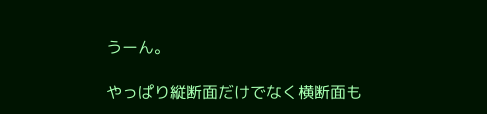うーん。

やっぱり縦断面だけでなく横断面も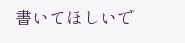書いてほしいで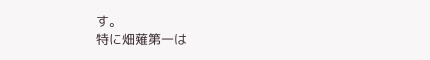す。
特に畑薙第一は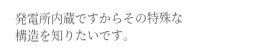発電所内蔵ですからその特殊な構造を知りたいです。